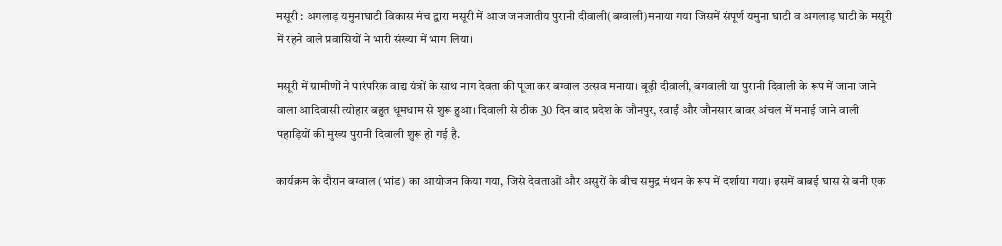मसूरी : अगलाड़ यमुनाघाटी विकास मंच द्वारा मसूरी में आज जनजातीय पुरानी दीवाली(बग्वाली)मनाया गया जिसमें संपूर्ण यमुना घाटी व अगलाड़ घाटी के मसूरी में रहने वाले प्रवासियों ने भारी संख्या में भाग लिया।

मसूरी में ग्रामीणों ने पारंपरिक वाद्य यंत्रों के साथ नाग देवता की पूजा कर बग्वाल उत्सव मनाया। बूढ़ी दीवाली, बगवाली या पुरानी दिवाली के रूप में जाना जाने वाला आदिवासी त्योहार बहुत धूमधाम से शुरू हुआ। दिवाली से ठीक 30 दिन बाद प्रदेश के जौनपुर, रवाईं और जौनसार बावर अंचल में मनाई जाने वाली पहाड़ियों की मुख्य पुरानी दिवाली शुरू हो गई है.

कार्यक्रम के दौरान बग्वाल (भांड) का आयोजन किया गया, जिसे देवताओं और असुरों के बीच समुद्र मंथन के रूप में दर्शाया गया। इसमें बाबई घास से बनी एक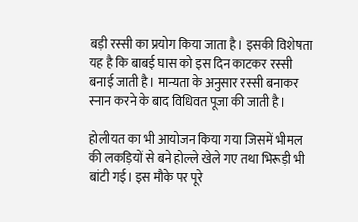बड़ी रस्सी का प्रयोग किया जाता है। इसकी विशेषता यह है कि बाबई घास को इस दिन काटकर रस्सी बनाई जाती है। मान्यता के अनुसार रस्सी बनाकर स्नान करने के बाद विधिवत पूजा की जाती है।

होलीयत का भी आयोजन किया गया जिसमें भीमल की लकड़ियों से बने होल्ले खेले गए तथा भिरूड़ी भी बांटी गई। इस मौके पर पूरे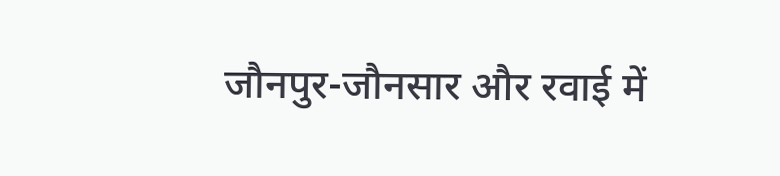जौनपुर-जौनसार और रवाई में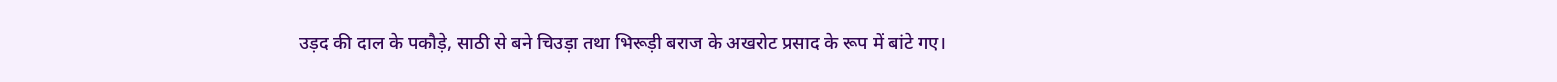उड़द की दाल के पकौड़े, साठी से बने चिउड़ा तथा भिरूड़ी बराज के अखरोट प्रसाद के रूप में बांटे गए।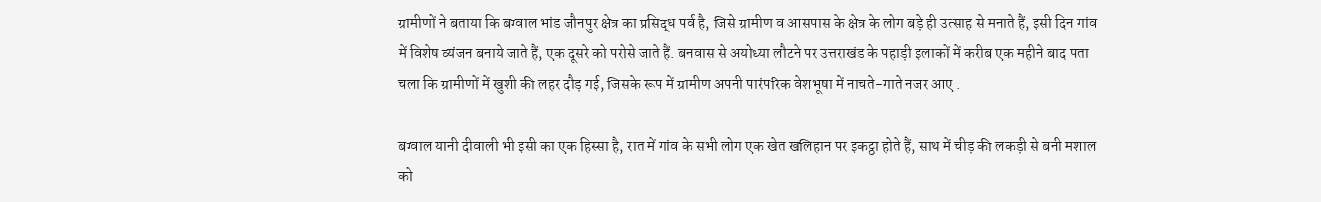ग्रामीणों ने बताया कि बग्वाल भांड जौनपुर क्षेत्र का प्रसिद्ध पर्व है, जिसे ग्रामीण व आसपास के क्षेत्र के लोग बड़े ही उत्साह से मनाते हैं, इसी दिन गांव में विशेष व्यंजन बनाये जाते हैं, एक दूसरे को परोसे जाते हैं. बनवास से अयोध्या लौटने पर उत्तराखंड के पहाड़ी इलाकों में करीब एक महीने बाद पता चला कि ग्रामीणों में खुशी की लहर दौड़ गई, जिसके रूप में ग्रामीण अपनी पारंपरिक वेशभूषा में नाचते-गाते नजर आए .

बग्वाल यानी दीवाली भी इसी का एक हिस्सा है, रात में गांव के सभी लोग एक खेत खलिहान पर इकट्ठा होते हैं, साथ में चीड़ की लकड़ी से बनी मशाल को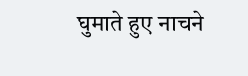घुमाते हुए नाचने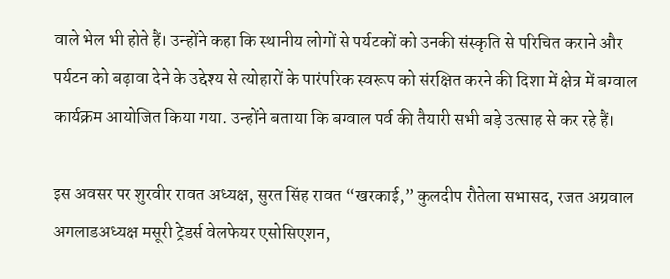वाले भेल भी होते हैं। उन्होंने कहा कि स्थानीय लोगों से पर्यटकों को उनकी संस्कृति से परिचित कराने और पर्यटन को बढ़ावा देने के उद्देश्य से त्योहारों के पारंपरिक स्वरूप को संरक्षित करने की दिशा में क्षेत्र में बग्वाल कार्यक्रम आयोजित किया गया. उन्होंने बताया कि बग्वाल पर्व की तैयारी सभी बड़े उत्साह से कर रहे हैं।

इस अवसर पर शुरवीर रावत अध्यक्ष, सुरत सिंह रावत “खरकाई,” कुलदीप रौतेला सभासद, रजत अग्रवाल अगलाडअध्यक्ष मसूरी ट्रेडर्स वेलफेयर एसोसिएशन,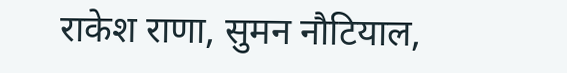राकेश राणा, सुमन नौटियाल,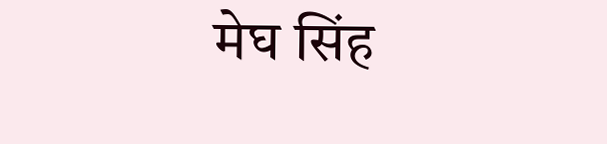मेघ सिंह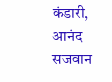कंडारी, आनंद सजवान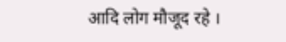आदि लोग मौजूद रहे ।